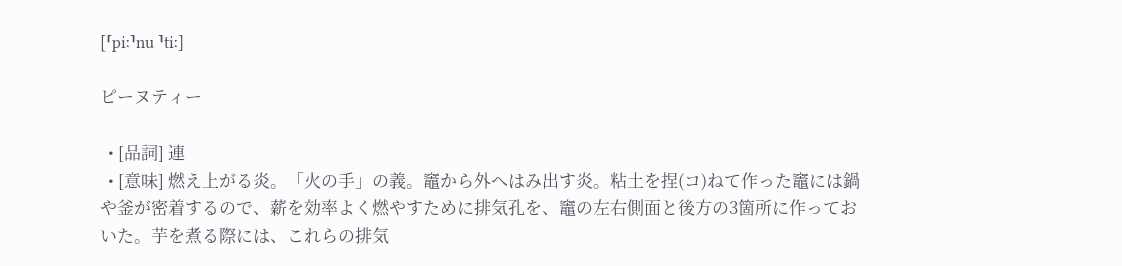[⸢piː⸣nu ⸣tiː]

ピーヌティー

  • [品詞] 連
  • [意味] 燃え上がる炎。「火の手」の義。竈から外へはみ出す炎。粘土を捏(コ)ねて作った竈には鍋や釜が密着するので、薪を効率よく燃やすために排気孔を、竈の左右側面と後方の3箇所に作っておいた。芋を煮る際には、これらの排気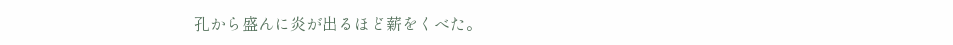孔から盛んに炎が出るほど薪をくべた。